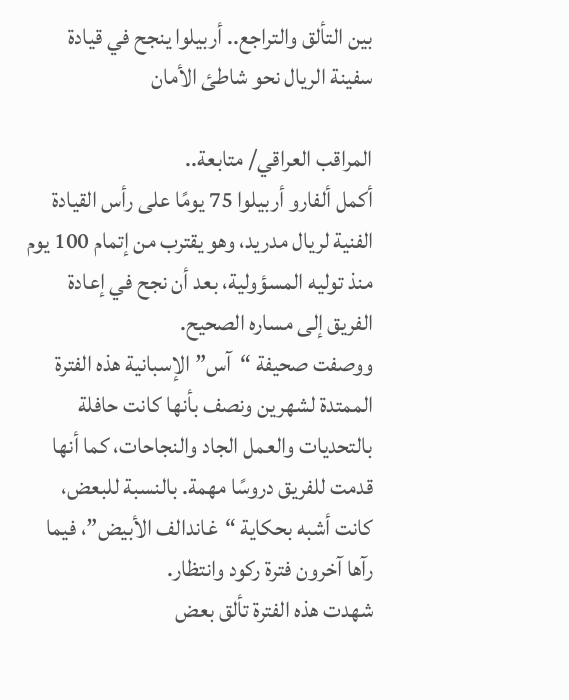بين التألق والتراجع.. أربيلوا ينجح في قيادة سفينة الريال نحو شاطئ الأمان

المراقب العراقي/ متابعة..
أكمل ألفارو أربيلوا 75 يومًا على رأس القيادة الفنية لريال مدريد، وهو يقترب من إتمام 100 يوم منذ توليه المسؤولية، بعد أن نجح في إعادة الفريق إلى مساره الصحيح.
ووصفت صحيفة “آس” الإسبانية هذه الفترة الممتدة لشهرين ونصف بأنها كانت حافلة بالتحديات والعمل الجاد والنجاحات، كما أنها قدمت للفريق دروسًا مهمة. بالنسبة للبعض، كانت أشبه بحكاية “غاندالف الأبيض”، فيما رآها آخرون فترة ركود وانتظار.
شهدت هذه الفترة تألق بعض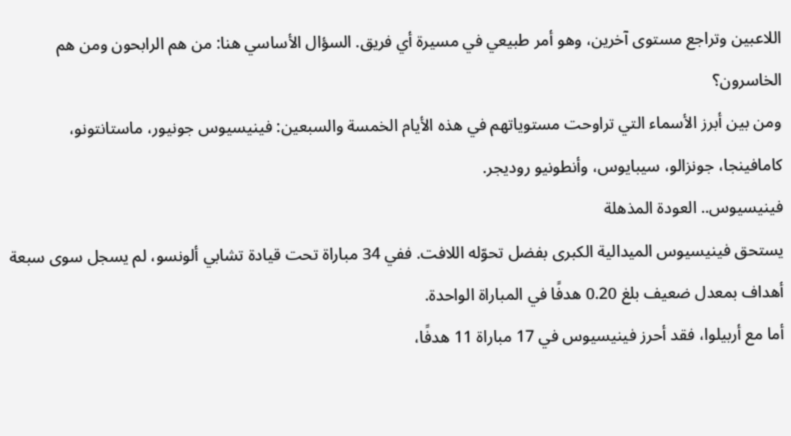اللاعبين وتراجع مستوى آخرين، وهو أمر طبيعي في مسيرة أي فريق. السؤال الأساسي هنا: من هم الرابحون ومن هم الخاسرون؟
ومن بين أبرز الأسماء التي تراوحت مستوياتهم في هذه الأيام الخمسة والسبعين: فينيسيوس جونيور، ماستانتونو، كامافينجا، جونزالو، سيبايوس، وأنطونيو روديجر.
فينيسيوس.. العودة المذهلة
يستحق فينيسيوس الميدالية الكبرى بفضل تحوّله اللافت. ففي 34 مباراة تحت قيادة تشابي ألونسو، لم يسجل سوى سبعة أهداف بمعدل ضعيف بلغ 0.20 هدفًا في المباراة الواحدة.
أما مع أربيلوا، فقد أحرز فينيسيوس في 17 مباراة 11 هدفًا،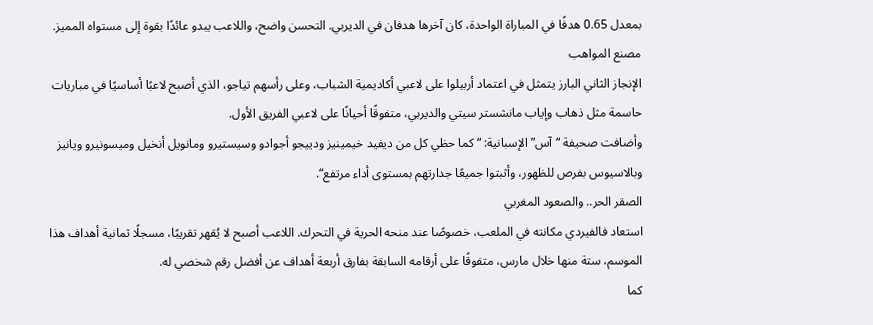بمعدل 0.65 هدفًا في المباراة الواحدة، كان آخرها هدفان في الديربي. التحسن واضح، واللاعب يبدو عائدًا بقوة إلى مستواه المميز.
مصنع المواهب
الإنجاز الثاني البارز يتمثل في اعتماد أربيلوا على لاعبي أكاديمية الشباب، وعلى رأسهم تياجو، الذي أصبح لاعبًا أساسيًا في مباريات حاسمة مثل ذهاب وإياب مانشستر سيتي والديربي، متفوقًا أحيانًا على لاعبي الفريق الأول.
وأضافت صحيفة “آس” الإسبانية: “كما حظي كل من ديفيد خيمينيز ودييجو أجوادو وسيستيرو ومانويل أنخيل وميسونيرو ويانيز وبالاسيوس بفرص للظهور، وأثبتوا جميعًا جدارتهم بمستوى أداء مرتفع“.
الصقر الحر.. والصعود المغربي
استعاد فالفيردي مكانته في الملعب، خصوصًا عند منحه الحرية في التحرك. اللاعب أصبح لا يُقهر تقريبًا، مسجلًا ثمانية أهداف هذا الموسم، ستة منها خلال مارس، متفوقًا على أرقامه السابقة بفارق أربعة أهداف عن أفضل رقم شخصي له.
كما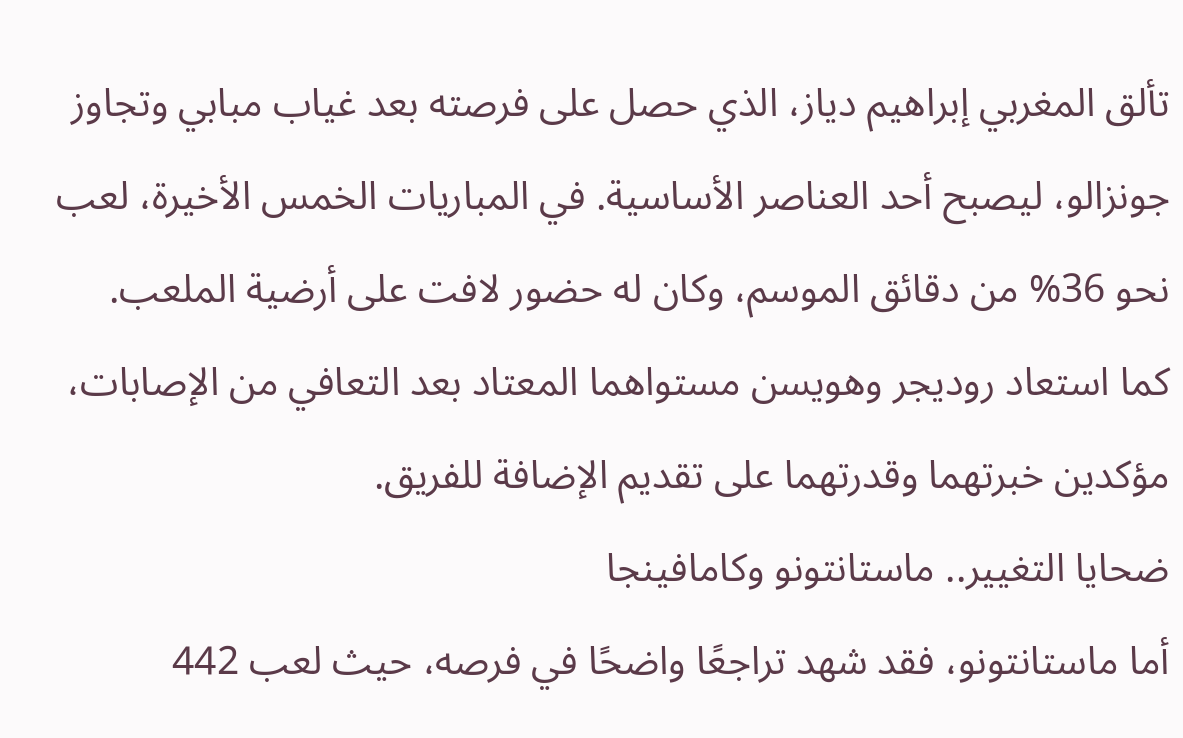تألق المغربي إبراهيم دياز، الذي حصل على فرصته بعد غياب مبابي وتجاوز جونزالو، ليصبح أحد العناصر الأساسية. في المباريات الخمس الأخيرة، لعب نحو 36% من دقائق الموسم، وكان له حضور لافت على أرضية الملعب.
كما استعاد روديجر وهويسن مستواهما المعتاد بعد التعافي من الإصابات، مؤكدين خبرتهما وقدرتهما على تقديم الإضافة للفريق.
ضحايا التغيير.. ماستانتونو وكامافينجا
أما ماستانتونو، فقد شهد تراجعًا واضحًا في فرصه، حيث لعب 442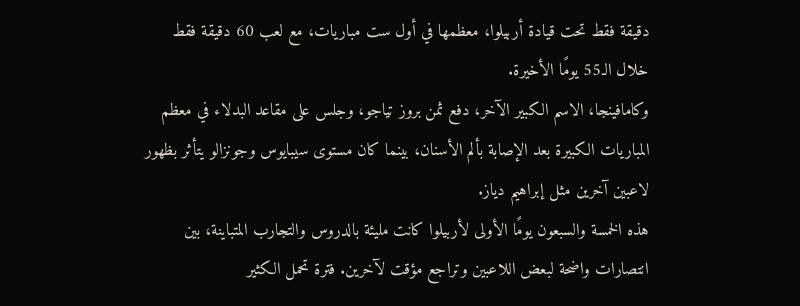دقيقة فقط تحت قيادة أربيلوا، معظمها في أول ست مباريات، مع لعب 60 دقيقة فقط خلال الـ55 يومًا الأخيرة.
وكامافينجا، الاسم الكبير الآخر، دفع ثمن بروز تياجو، وجلس على مقاعد البدلاء في معظم المباريات الكبيرة بعد الإصابة بألم الأسنان، بينما كان مستوى سيبايوس وجونزالو يتأثر بظهور لاعبين آخرين مثل إبراهيم دياز.
هذه الخمسة والسبعون يومًا الأولى لأربيلوا كانت مليئة بالدروس والتجارب المتباينة، بين انتصارات واضحة لبعض اللاعبين وتراجع مؤقت لآخرين. فترة تحمل الكثير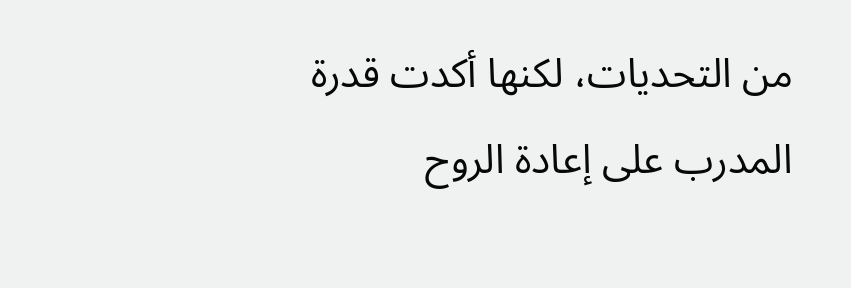من التحديات، لكنها أكدت قدرة المدرب على إعادة الروح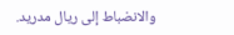والانضباط إلى ريال مدريد.